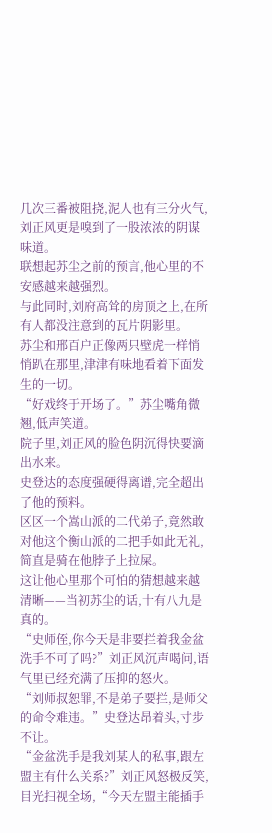几次三番被阻挠,泥人也有三分火气,刘正风更是嗅到了一股浓浓的阴谋味道。
联想起苏尘之前的预言,他心里的不安感越来越强烈。
与此同时,刘府高耸的房顶之上,在所有人都没注意到的瓦片阴影里。
苏尘和邢百户正像两只壁虎一样悄悄趴在那里,津津有味地看着下面发生的一切。
“好戏终于开场了。”苏尘嘴角微翘,低声笑道。
院子里,刘正风的脸色阴沉得快要滴出水来。
史登达的态度强硬得离谱,完全超出了他的预料。
区区一个嵩山派的二代弟子,竟然敢对他这个衡山派的二把手如此无礼,简直是骑在他脖子上拉屎。
这让他心里那个可怕的猜想越来越清晰——当初苏尘的话,十有八九是真的。
“史师侄,你今天是非要拦着我金盆洗手不可了吗?”刘正风沉声喝问,语气里已经充满了压抑的怒火。
“刘师叔恕罪,不是弟子要拦,是师父的命令难违。”史登达昂着头,寸步不让。
“金盆洗手是我刘某人的私事,跟左盟主有什么关系?”刘正风怒极反笑,目光扫视全场,“今天左盟主能插手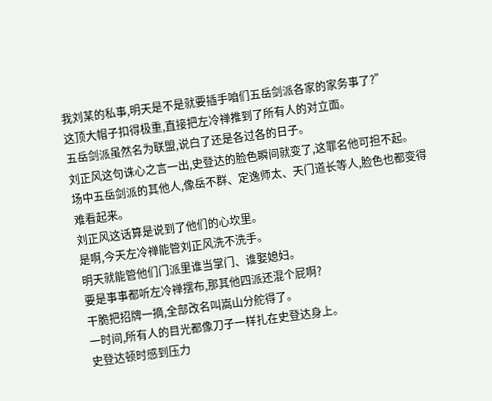我刘某的私事,明天是不是就要插手咱们五岳剑派各家的家务事了?”
这顶大帽子扣得极重,直接把左冷禅推到了所有人的对立面。
五岳剑派虽然名为联盟,说白了还是各过各的日子。
刘正风这句诛心之言一出,史登达的脸色瞬间就变了,这罪名他可担不起。
场中五岳剑派的其他人,像岳不群、定逸师太、天门道长等人,脸色也都变得难看起来。
刘正风这话算是说到了他们的心坎里。
是啊,今天左冷禅能管刘正风洗不洗手。
明天就能管他们门派里谁当掌门、谁娶媳妇。
要是事事都听左冷禅摆布,那其他四派还混个屁啊?
干脆把招牌一摘,全部改名叫嵩山分舵得了。
一时间,所有人的目光都像刀子一样扎在史登达身上。
史登达顿时感到压力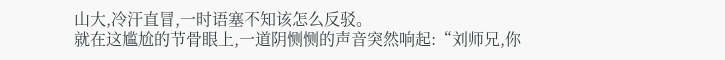山大,冷汗直冒,一时语塞不知该怎么反驳。
就在这尴尬的节骨眼上,一道阴恻恻的声音突然响起:“刘师兄,你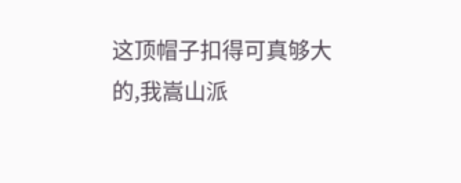这顶帽子扣得可真够大的,我嵩山派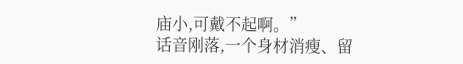庙小,可戴不起啊。”
话音刚落,一个身材消瘦、留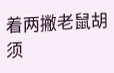着两撇老鼠胡须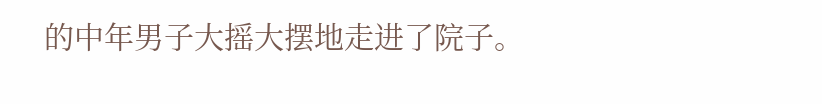的中年男子大摇大摆地走进了院子。